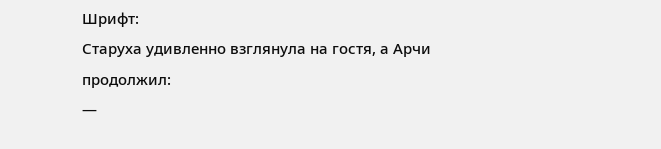Шрифт:
Старуха удивленно взглянула на гостя, а Арчи продолжил:
—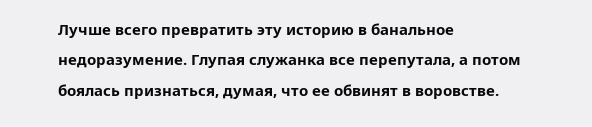Лучше всего превратить эту историю в банальное недоразумение. Глупая служанка все перепутала, а потом боялась признаться, думая, что ее обвинят в воровстве.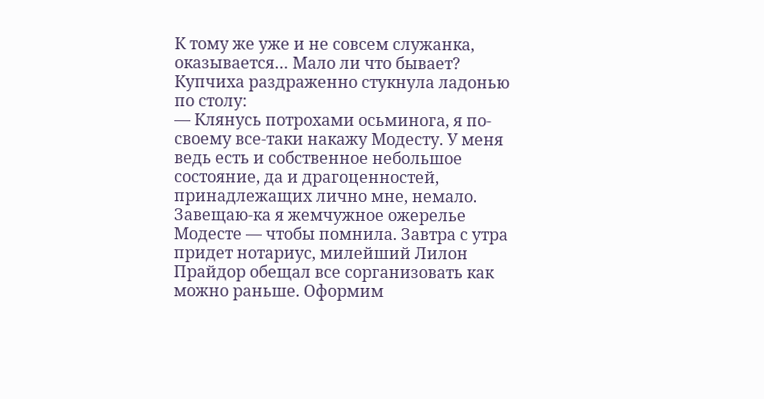К тому же уже и не совсем служанка, оказывается… Мало ли что бывает?
Купчиха раздраженно стукнула ладонью по столу:
— Клянусь потрохами осьминога, я по-своему все-таки накажу Модесту. У меня ведь есть и собственное небольшое состояние, да и драгоценностей, принадлежащих лично мне, немало. Завещаю-ка я жемчужное ожерелье Модесте — чтобы помнила. Завтра с утра придет нотариус, милейший Лилон Прайдор обещал все сорганизовать как можно раньше. Оформим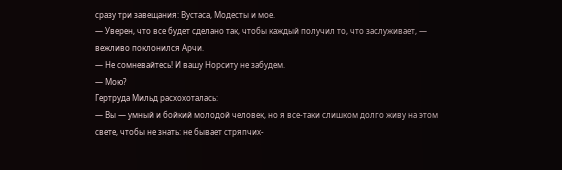сразу три завещания: Вустаса, Модесты и мое.
— Уверен, что все будет сделано так, чтобы каждый получил то, что заслуживает, — вежливо поклонился Арчи.
— Не сомневайтесь! И вашу Норситу не забудем.
— Мою?
Гертруда Мильд расхохоталась:
— Вы — умный и бойкий молодой человек, но я все-таки слишком долго живу на этом свете, чтобы не знать: не бывает стряпчих-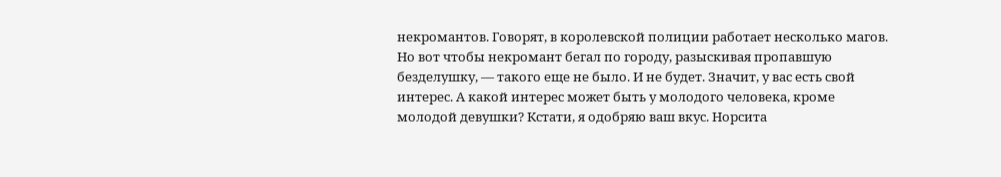некромантов. Говорят, в королевской полиции работает несколько магов. Но вот чтобы некромант бегал по городу, разыскивая пропавшую безделушку, — такого еще не было. И не будет. Значит, у вас есть свой интерес. А какой интерес может быть у молодого человека, кроме молодой девушки? Кстати, я одобряю ваш вкус. Норсита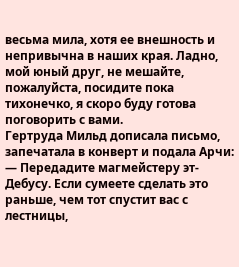весьма мила, хотя ее внешность и непривычна в наших края. Ладно, мой юный друг, не мешайте, пожалуйста, посидите пока тихонечко, я скоро буду готова поговорить с вами.
Гертруда Мильд дописала письмо, запечатала в конверт и подала Арчи:
— Передадите магмейстеру эт-Дебусу. Если сумеете сделать это раньше, чем тот спустит вас с лестницы,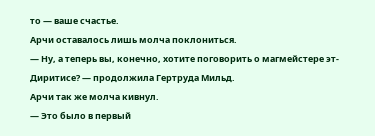то — ваше счастье.
Арчи оставалось лишь молча поклониться.
— Ну, а теперь вы, конечно, хотите поговорить о магмейстере эт-Диритисе? — продолжила Гертруда Мильд.
Арчи так же молча кивнул.
— Это было в первый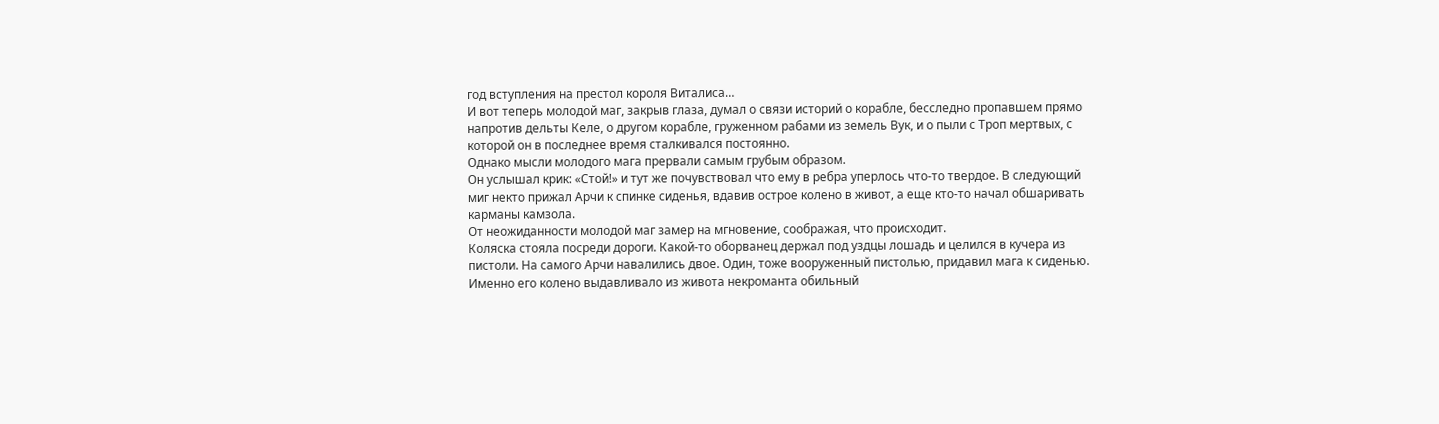год вступления на престол короля Виталиса…
И вот теперь молодой маг, закрыв глаза, думал о связи историй о корабле, бесследно пропавшем прямо напротив дельты Келе, о другом корабле, груженном рабами из земель Вук, и о пыли с Троп мертвых, с которой он в последнее время сталкивался постоянно.
Однако мысли молодого мага прервали самым грубым образом.
Он услышал крик: «Стой!» и тут же почувствовал что ему в ребра уперлось что-то твердое. В следующий миг некто прижал Арчи к спинке сиденья, вдавив острое колено в живот, а еще кто-то начал обшаривать карманы камзола.
От неожиданности молодой маг замер на мгновение, соображая, что происходит.
Коляска стояла посреди дороги. Какой-то оборванец держал под уздцы лошадь и целился в кучера из пистоли. На самого Арчи навалились двое. Один, тоже вооруженный пистолью, придавил мага к сиденью. Именно его колено выдавливало из живота некроманта обильный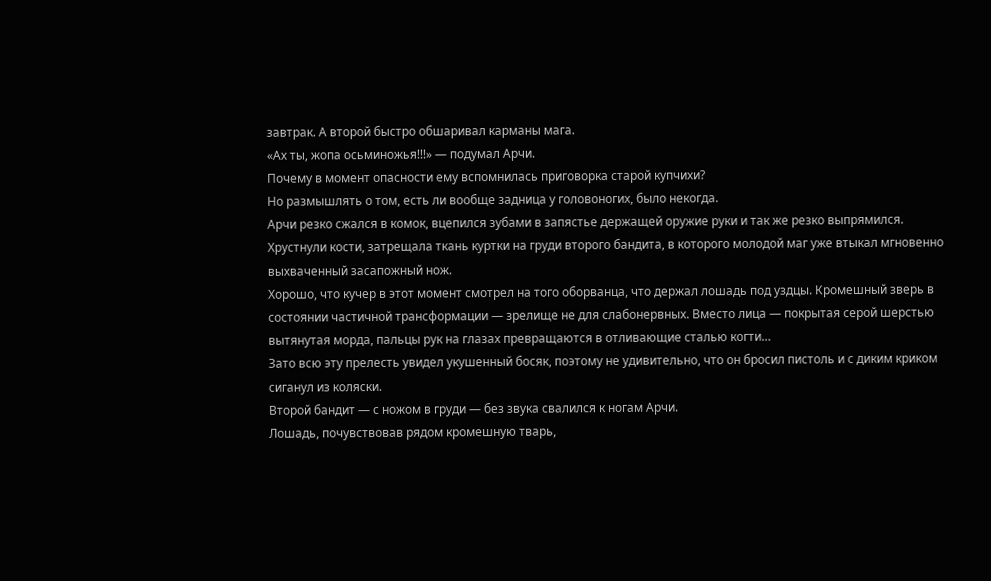завтрак. А второй быстро обшаривал карманы мага.
«Ах ты, жопа осьминожья!!!» — подумал Арчи.
Почему в момент опасности ему вспомнилась приговорка старой купчихи?
Но размышлять о том, есть ли вообще задница у головоногих, было некогда.
Арчи резко сжался в комок, вцепился зубами в запястье держащей оружие руки и так же резко выпрямился.
Хрустнули кости, затрещала ткань куртки на груди второго бандита, в которого молодой маг уже втыкал мгновенно выхваченный засапожный нож.
Хорошо, что кучер в этот момент смотрел на того оборванца, что держал лошадь под уздцы. Кромешный зверь в состоянии частичной трансформации — зрелище не для слабонервных. Вместо лица — покрытая серой шерстью вытянутая морда, пальцы рук на глазах превращаются в отливающие сталью когти…
Зато всю эту прелесть увидел укушенный босяк, поэтому не удивительно, что он бросил пистоль и с диким криком сиганул из коляски.
Второй бандит — с ножом в груди — без звука свалился к ногам Арчи.
Лошадь, почувствовав рядом кромешную тварь,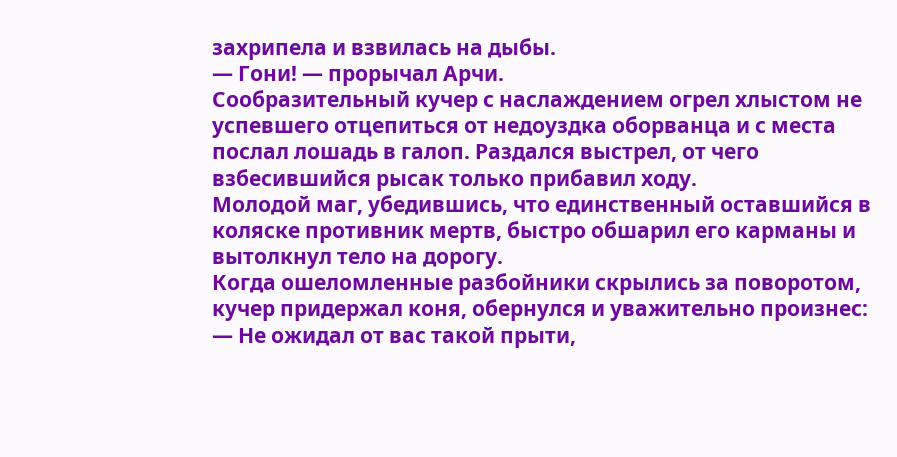захрипела и взвилась на дыбы.
— Гони! — прорычал Арчи.
Сообразительный кучер с наслаждением огрел хлыстом не успевшего отцепиться от недоуздка оборванца и с места послал лошадь в галоп. Раздался выстрел, от чего взбесившийся рысак только прибавил ходу.
Молодой маг, убедившись, что единственный оставшийся в коляске противник мертв, быстро обшарил его карманы и вытолкнул тело на дорогу.
Когда ошеломленные разбойники скрылись за поворотом, кучер придержал коня, обернулся и уважительно произнес:
— Не ожидал от вас такой прыти,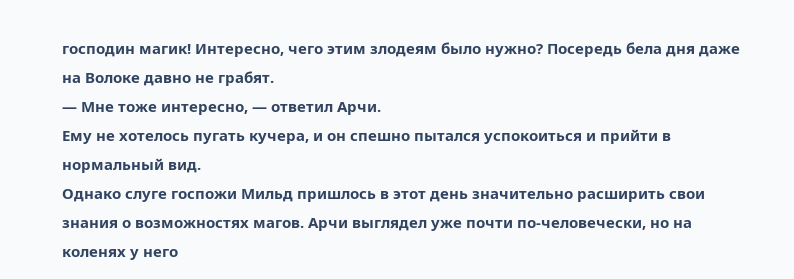господин магик! Интересно, чего этим злодеям было нужно? Посередь бела дня даже на Волоке давно не грабят.
— Мне тоже интересно, — ответил Арчи.
Ему не хотелось пугать кучера, и он спешно пытался успокоиться и прийти в нормальный вид.
Однако слуге госпожи Мильд пришлось в этот день значительно расширить свои знания о возможностях магов. Арчи выглядел уже почти по-человечески, но на коленях у него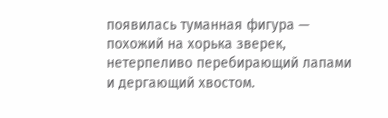появилась туманная фигура — похожий на хорька зверек, нетерпеливо перебирающий лапами и дергающий хвостом.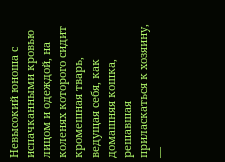Невысокий юноша с испачканными кровью лицом и одеждой, на коленях которого сидит кромешная тварь, ведущая себя, как домашняя кошка, решавшая приласкаться к хозяину, —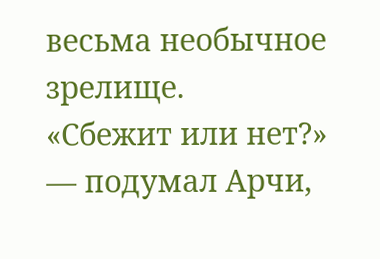весьма необычное зрелище.
«Сбежит или нет?» — подумал Арчи,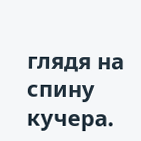глядя на спину кучера.